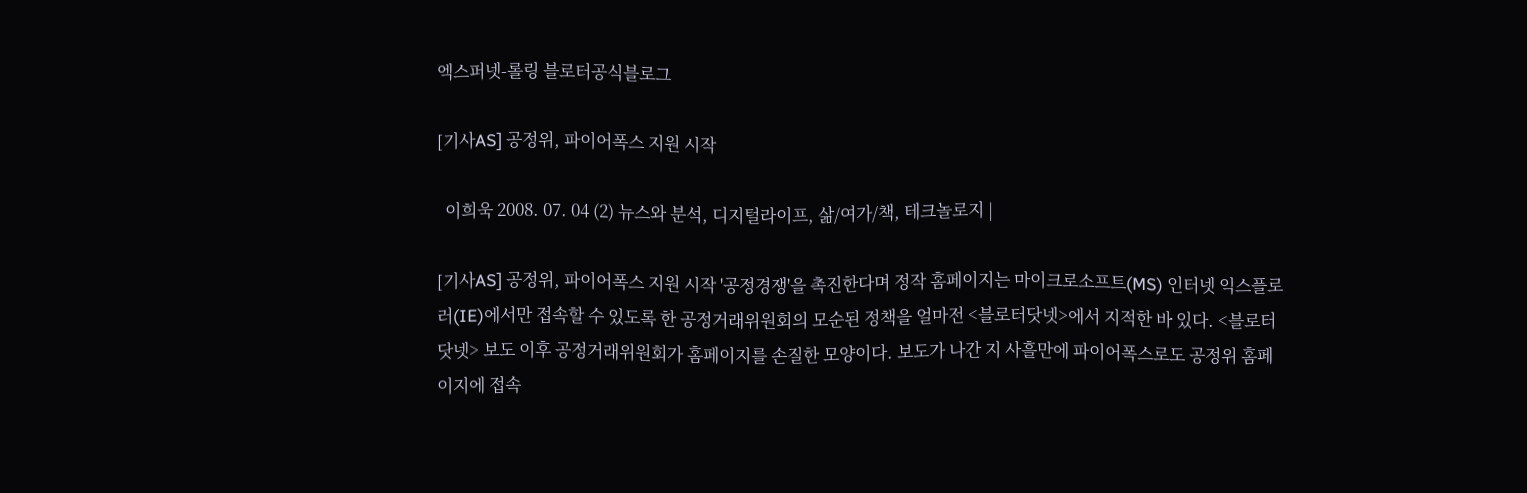엑스퍼넷-롤링 블로터공식블로그

[기사AS] 공정위, 파이어폭스 지원 시작

  이희욱 2008. 07. 04 (2) 뉴스와 분석, 디지털라이프, 삶/여가/책, 테크놀로지 |

[기사AS] 공정위, 파이어폭스 지원 시작 '공정경쟁'을 촉진한다며 정작 홈페이지는 마이크로소프트(MS) 인터넷 익스플로러(IE)에서만 접속할 수 있도록 한 공정거래위원회의 모순된 정책을 얼마전 <블로터닷넷>에서 지적한 바 있다. <블로터닷넷> 보도 이후 공정거래위원회가 홈페이지를 손질한 모양이다. 보도가 나간 지 사흘만에 파이어폭스로도 공정위 홈페이지에 접속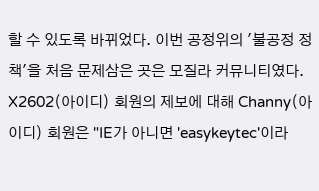할 수 있도록 바뀌었다. 이번 공정위의 '불공정 정책'을 처음 문제삼은 곳은 모질라 커뮤니티였다. X2602(아이디) 회원의 제보에 대해 Channy(아이디) 회원은 "IE가 아니면 'easykeytec'이라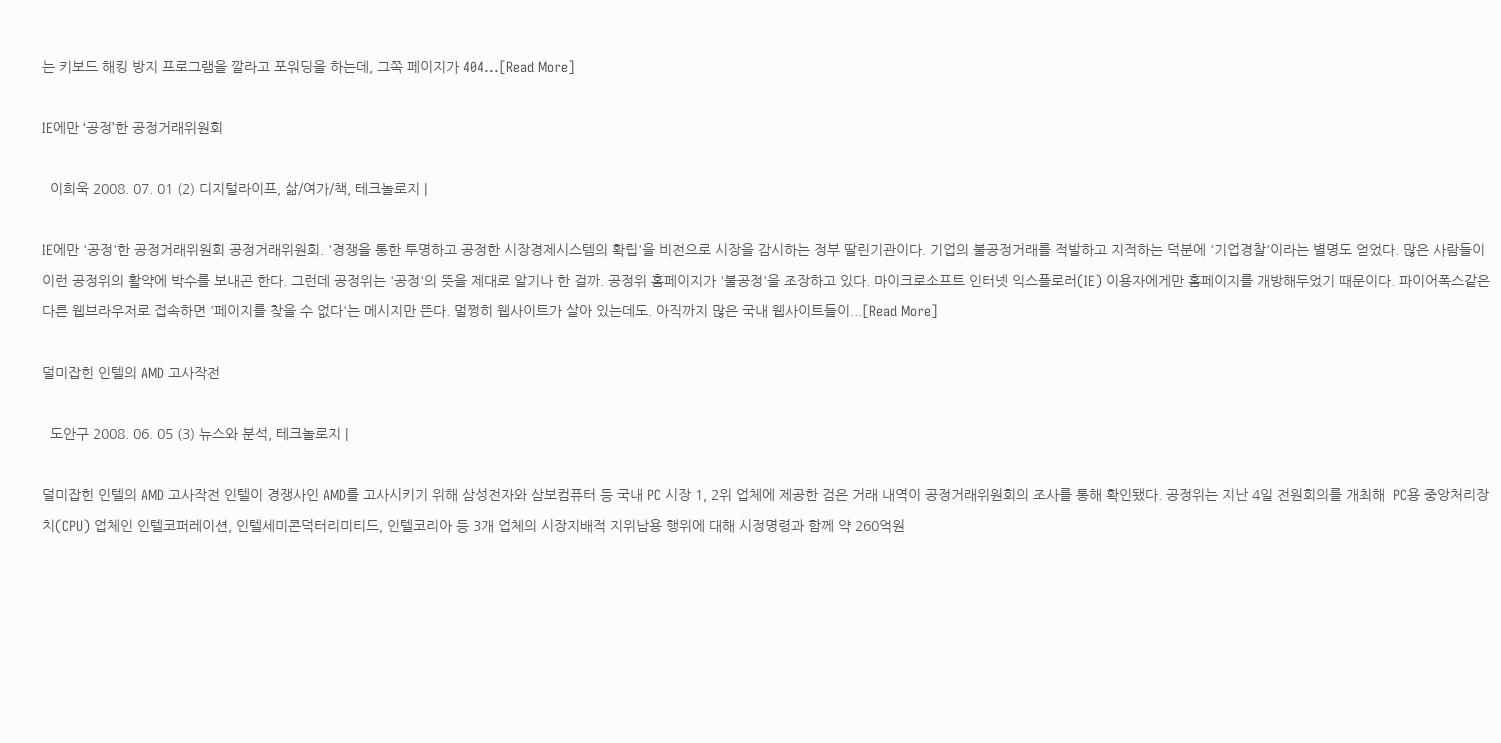는 키보드 해킹 방지 프로그램을 깔라고 포워딩을 하는데, 그쪽 페이지가 404...[Read More]

IE에만 ‘공정’한 공정거래위원회

  이희욱 2008. 07. 01 (2) 디지털라이프, 삶/여가/책, 테크놀로지 |

IE에만 '공정'한 공정거래위원회 공정거래위원회. '경쟁을 통한 투명하고 공정한 시장경제시스템의 확립'을 비전으로 시장을 감시하는 정부 딸린기관이다. 기업의 불공정거래를 적발하고 지적하는 덕분에 '기업경찰'이라는 별명도 얻었다. 많은 사람들이 이런 공정위의 활약에 박수를 보내곤 한다. 그런데 공정위는 '공정'의 뜻을 제대로 알기나 한 걸까. 공정위 홈페이지가 '불공정'을 조장하고 있다. 마이크로소프트 인터넷 익스플로러(IE) 이용자에게만 홈페이지를 개방해두었기 때문이다. 파이어폭스같은 다른 웹브라우저로 접속하면 '페이지를 찾을 수 없다'는 메시지만 뜬다. 멀쩡히 웹사이트가 살아 있는데도. 아직까지 많은 국내 웹사이트들이...[Read More]

덜미잡힌 인텔의 AMD 고사작전

  도안구 2008. 06. 05 (3) 뉴스와 분석, 테크놀로지 |

덜미잡힌 인텔의 AMD 고사작전 인텔이 경쟁사인 AMD를 고사시키기 위해 삼성전자와 삼보컴퓨터 등 국내 PC 시장 1, 2위 업체에 제공한 검은 거래 내역이 공정거래위원회의 조사를 통해 확인됐다. 공정위는 지난 4일 전원회의를 개최해  PC용 중앙처리장치(CPU) 업체인 인텔코퍼레이션, 인텔세미콘덕터리미티드, 인텔코리아 등 3개 업체의 시장지배적 지위남용 행위에 대해 시정명령과 함께 약 260억원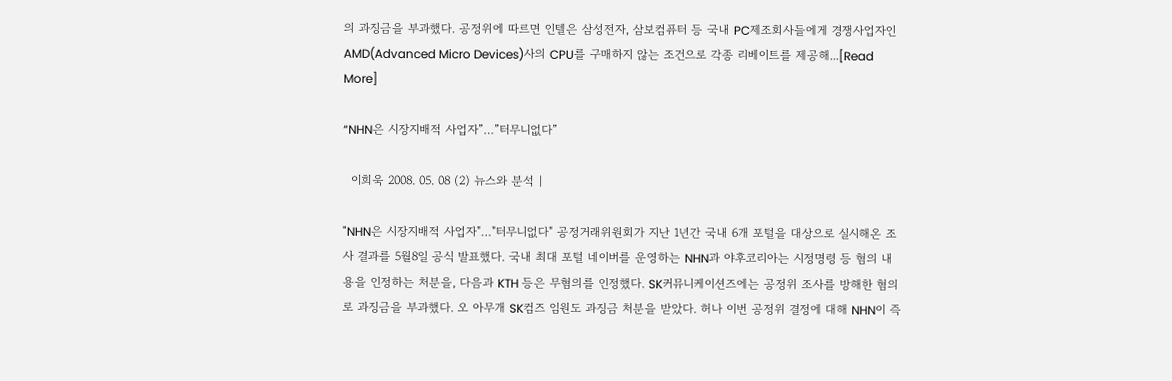의 과징금을 부과했다. 공정위에 따르면 인텔은 삼성전자, 삼보컴퓨터 등 국내 PC제조회사들에게 경쟁사업자인 AMD(Advanced Micro Devices)사의 CPU를 구매하지 않는 조건으로 각종 리베이트를 제공해...[Read More]

“NHN은 시장지배적 사업자”…”터무니없다”

  이희욱 2008. 05. 08 (2) 뉴스와 분석 |

"NHN은 시장지배적 사업자"…"터무니없다" 공정거래위원회가 지난 1년간 국내 6개 포털을 대상으로 실시해온 조사 결과를 5월8일 공식 발표했다. 국내 최대 포털 네이버를 운영하는 NHN과 야후코리아는 시정명령 등 혐의 내용을 인정하는 처분을, 다음과 KTH 등은 무혐의를 인정했다. SK커뮤니케이션즈에는 공정위 조사를 방해한 혐의로 과징금을 부과했다. 오 아무개 SK컴즈 임원도 과징금 처분을 받았다. 허나 이번 공정위 결정에 대해 NHN이 즉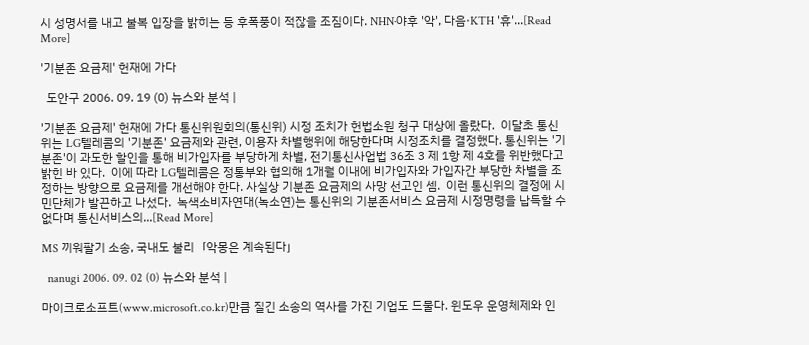시 성명서를 내고 불복 입장을 밝히는 등 후폭풍이 적잖을 조짐이다. NHN·야후 '악', 다음·KTH '휴'...[Read More]

'기분존 요금제' 헌재에 가다

  도안구 2006. 09. 19 (0) 뉴스와 분석 |

'기분존 요금제' 헌재에 가다 통신위원회의(통신위) 시정 조치가 헌법소원 청구 대상에 올랐다.  이달초 통신위는 LG텔레콤의 '기분존' 요금제와 관련, 이용자 차별행위에 해당한다며 시정조치를 결정했다. 통신위는 '기분존'이 과도한 할인을 통해 비가입자를 부당하게 차별, 전기통신사업법 36조 3 제 1항 제 4호를 위반했다고 밝힌 바 있다.  이에 따라 LG텔레콤은 정통부와 협의해 1개월 이내에 비가입자와 가입자간 부당한 차별을 조정하는 방향으로 요금제를 개선해야 한다. 사실상 기분존 요금제의 사망 선고인 셈.  이런 통신위의 결정에 시민단체가 발끈하고 나섰다.  녹색소비자연대(녹소연)는 통신위의 기분존서비스 요금제 시정명령을 납득할 수 없다며 통신서비스의...[Read More]

MS 끼워팔기 소송, 국내도 불리「악몽은 계속된다」

  nanugi 2006. 09. 02 (0) 뉴스와 분석 |

마이크로소프트(www.microsoft.co.kr)만큼 질긴 소송의 역사를 가진 기업도 드물다. 윈도우 운영체제와 인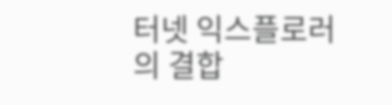터넷 익스플로러의 결합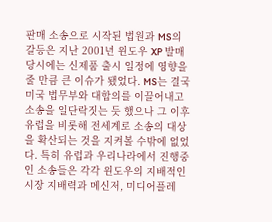판매 소송으로 시작된 법원과 MS의 갈등은 지난 2001년 윈도우 XP 발매 당시에는 신제품 출시 일정에 영향을 줄 만큼 큰 이슈가 됐었다. MS는 결국 미국 법무부와 대합의를 이끌어내고 소송을 일단락짓는 듯 했으나 그 이후 유럽을 비롯해 전세계로 소송의 대상을 확산되는 것을 지켜볼 수밖에 없었다. 특히 유럽과 우리나라에서 진행중인 소송들은 각각 윈도우의 지배적인 시장 지배력과 메신저, 미디어플레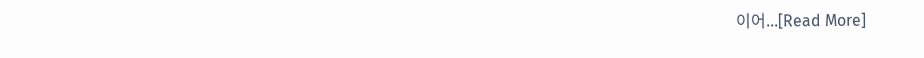이어...[Read More]